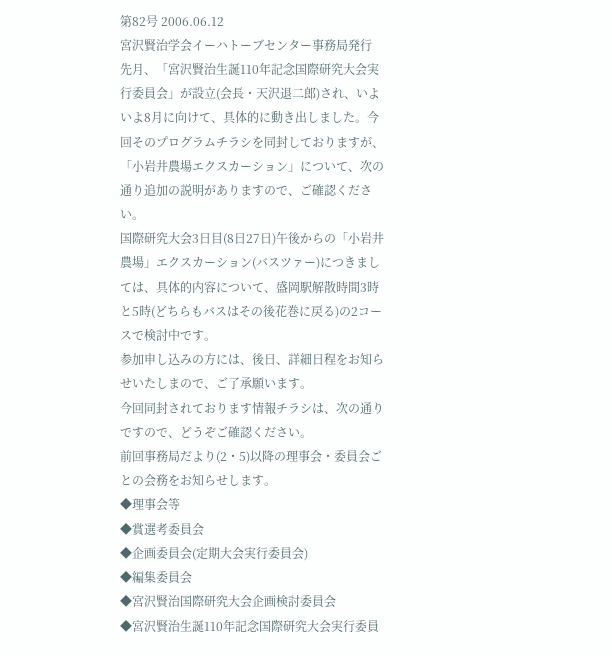第82号 2006.06.12
宮沢賢治学会イーハトーブセンター事務局発行
先月、「宮沢賢治生誕110年記念国際研究大会実行委員会」が設立(会長・天沢退二郎)され、いよいよ8月に向けて、具体的に動き出しました。今回そのプログラムチラシを同封しておりますが、「小岩井農場エクスカーション」について、次の通り追加の説明がありますので、ご確認ください。
国際研究大会3日目(8日27日)午後からの「小岩井農場」エクスカーション(バスツァー)につきましては、具体的内容について、盛岡駅解散時間3時と5時(どちらもバスはその後花巻に戻る)の2コースで検討中です。
参加申し込みの方には、後日、詳細日程をお知らせいたしまので、ご了承願います。
今回同封されております情報チラシは、次の通りですので、どうぞご確認ください。
前回事務局だより(2・5)以降の理事会・委員会ごとの会務をお知らせします。
◆理事会等
◆賞選考委員会
◆企画委員会(定期大会実行委員会)
◆編集委員会
◆宮沢賢治国際研究大会企画検討委員会
◆宮沢賢治生誕110年記念国際研究大会実行委員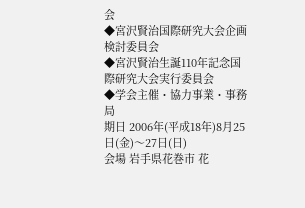会
◆宮沢賢治国際研究大会企画検討委員会
◆宮沢賢治生誕110年記念国際研究大会実行委員会
◆学会主催・協力事業・事務局
期日 2006年(平成18年)8月25日(金)〜27日(日)
会場 岩手県花巻市 花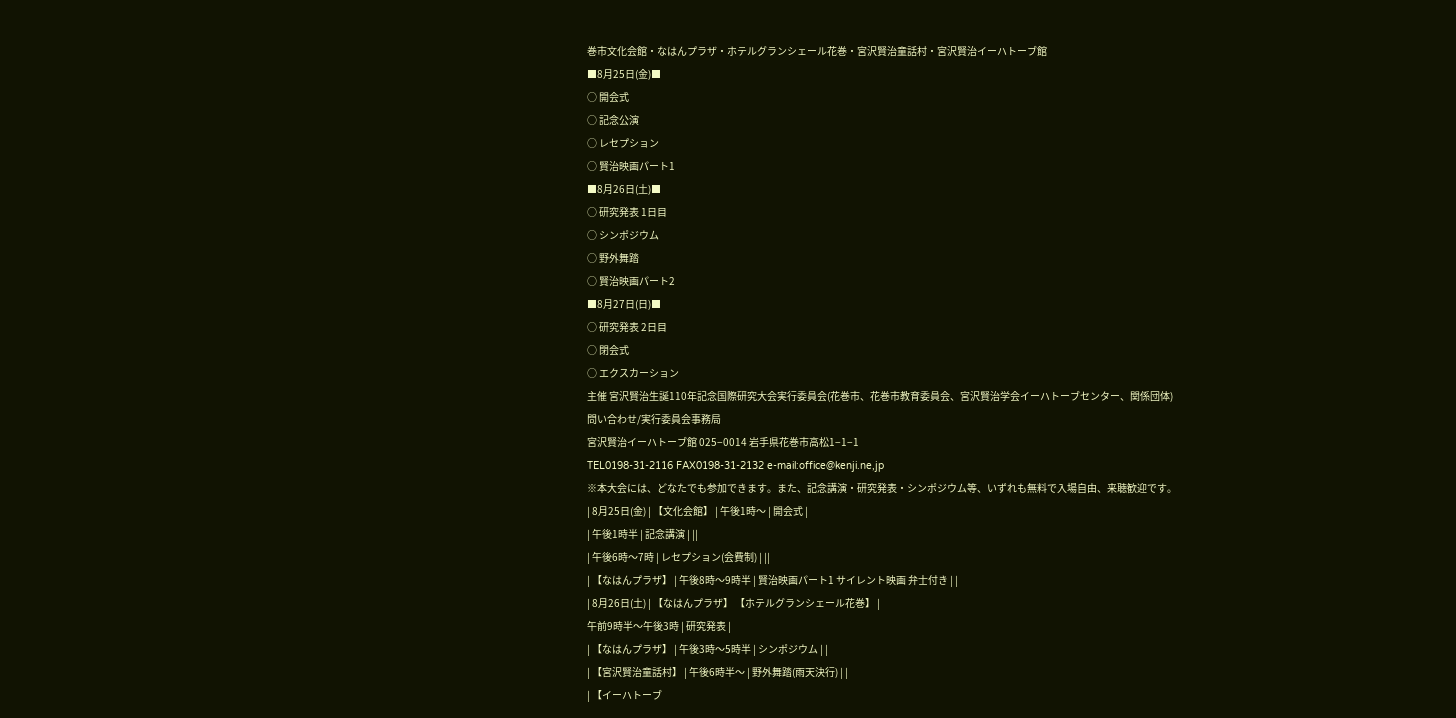巻市文化会館・なはんプラザ・ホテルグランシェール花巻・宮沢賢治童話村・宮沢賢治イーハトーブ館
■8月25日(金)■
○ 開会式
○ 記念公演
○ レセプション
○ 賢治映画パート1
■8月26日(土)■
○ 研究発表 1日目
○ シンポジウム
○ 野外舞踏
○ 賢治映画パート2
■8月27日(日)■
○ 研究発表 2日目
○ 閉会式
○ エクスカーション
主催 宮沢賢治生誕110年記念国際研究大会実行委員会(花巻市、花巻市教育委員会、宮沢賢治学会イーハトーブセンター、関係団体)
問い合わせ/実行委員会事務局
宮沢賢治イーハトーブ館 025−0014 岩手県花巻市高松1−1−1
TEL0198-31-2116 FAX0198-31-2132 e-mail:office@kenji.ne,jp
※本大会には、どなたでも参加できます。また、記念講演・研究発表・シンポジウム等、いずれも無料で入場自由、来聴歓迎です。
| 8月25日(金) | 【文化会館】 | 午後1時〜 | 開会式 |
| 午後1時半 | 記念講演 | ||
| 午後6時〜7時 | レセプション(会費制) | ||
| 【なはんプラザ】 | 午後8時〜9時半 | 賢治映画パート1 サイレント映画 弁士付き | |
| 8月26日(土) | 【なはんプラザ】 【ホテルグランシェール花巻】 |
午前9時半〜午後3時 | 研究発表 |
| 【なはんプラザ】 | 午後3時〜5時半 | シンポジウム | |
| 【宮沢賢治童話村】 | 午後6時半〜 | 野外舞踏(雨天決行) | |
| 【イーハトーブ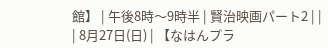館】 | 午後8時〜9時半 | 賢治映画パート2 | |
| 8月27日(日) | 【なはんプラ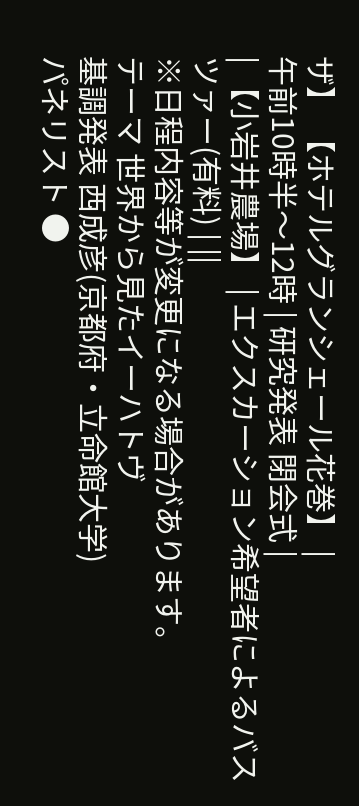ザ】 【ホテルグランシェール花巻】 |
午前10時半〜12時 | 研究発表 閉会式 |
| 【小岩井農場】 | エクスカーション希望者によるバスツァー(有料) | ||
※日程内容等が変更になる場合があります。
テーマ 世界から見たイーハトヴ
基調発表 西成彦(京都府・立命館大学)
パネリスト ●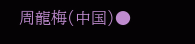周龍梅(中国)●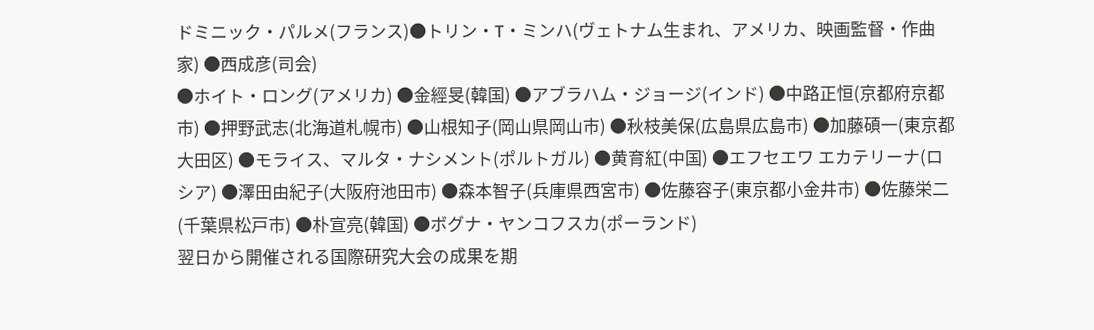ドミニック・パルメ(フランス)●トリン・T・ミンハ(ヴェトナム生まれ、アメリカ、映画監督・作曲家) ●西成彦(司会)
●ホイト・ロング(アメリカ) ●金經旻(韓国) ●アブラハム・ジョージ(インド) ●中路正恒(京都府京都市) ●押野武志(北海道札幌市) ●山根知子(岡山県岡山市) ●秋枝美保(広島県広島市) ●加藤碩一(東京都大田区) ●モライス、マルタ・ナシメント(ポルトガル) ●黄育紅(中国) ●エフセエワ エカテリーナ(ロシア) ●澤田由紀子(大阪府池田市) ●森本智子(兵庫県西宮市) ●佐藤容子(東京都小金井市) ●佐藤栄二(千葉県松戸市) ●朴宣亮(韓国) ●ボグナ・ヤンコフスカ(ポーランド)
翌日から開催される国際研究大会の成果を期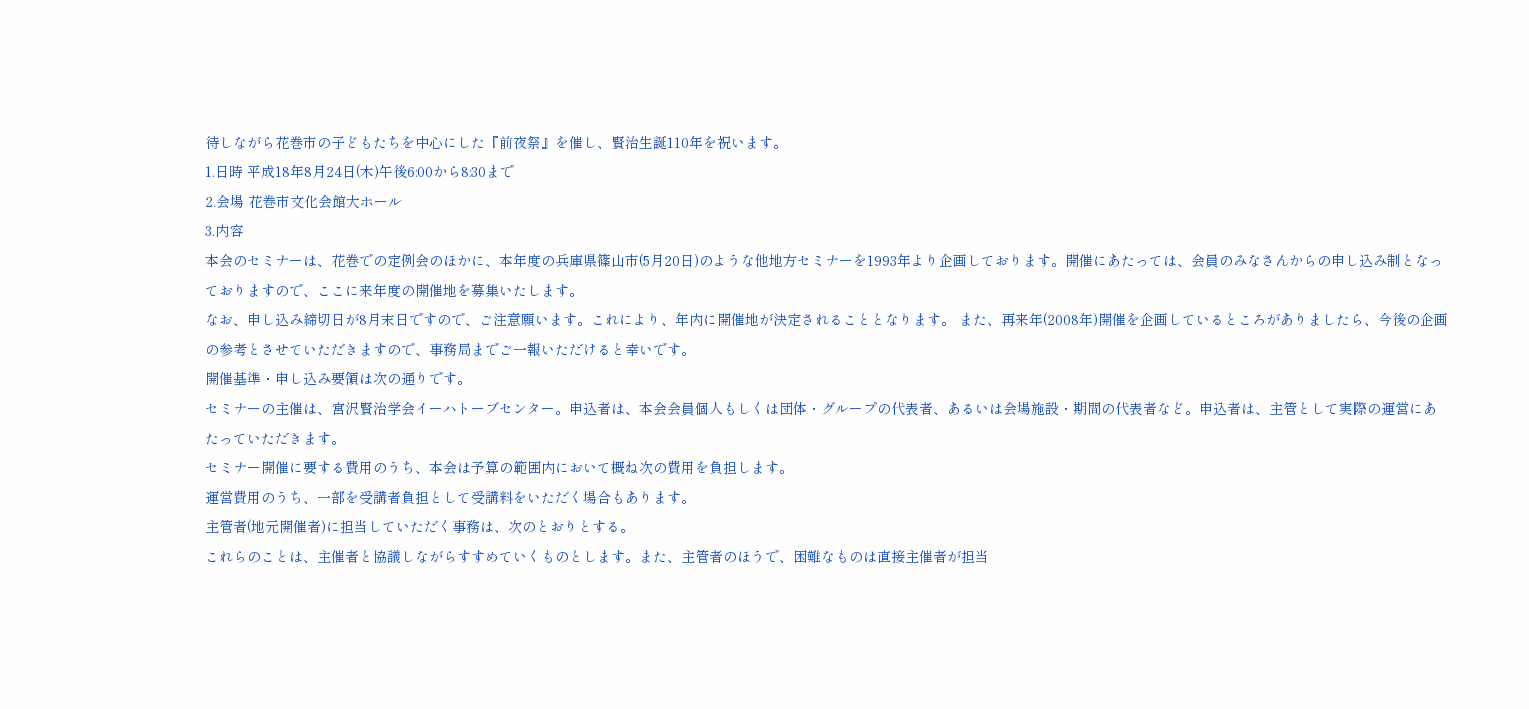待しながら花巻市の子どもたちを中心にした『前夜祭』を催し、賢治生誕110年を祝います。
1.日時 平成18年8月24日(木)午後6:00から8:30まで
2.会場 花巻市文化会館大ホール
3.内容
本会のセミナーは、花巻での定例会のほかに、本年度の兵庫県篠山市(5月20日)のような他地方セミナーを1993年より企画しております。開催にあたっては、会員のみなさんからの申し込み制となっておりますので、ここに来年度の開催地を募集いたします。
なお、申し込み締切日が8月末日ですので、ご注意願います。これにより、年内に開催地が決定されることとなります。 また、再来年(2008年)開催を企画しているところがありましたら、今後の企画の参考とさせていただきますので、事務局までご一報いただけると幸いです。
開催基準・申し込み要領は次の通りです。
セミナーの主催は、宮沢賢治学会イーハトーブセンター。申込者は、本会会員個人もしくは団体・グループの代表者、あるいは会場施設・期間の代表者など。申込者は、主管として実際の運営にあたっていただきます。
セミナー開催に要する費用のうち、本会は予算の範囲内において概ね次の費用を負担します。
運営費用のうち、一部を受講者負担として受講料をいただく場合もあります。
主管者(地元開催者)に担当していただく事務は、次のとおりとする。
これらのことは、主催者と協議しながらすすめていくものとします。また、主管者のほうで、困難なものは直接主催者が担当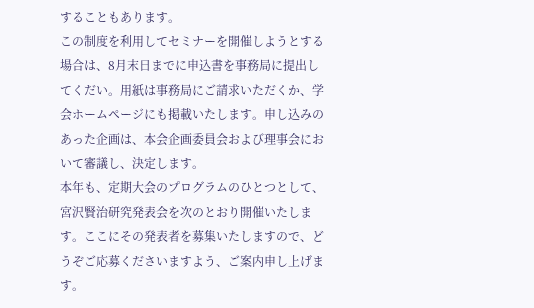することもあります。
この制度を利用してセミナーを開催しようとする場合は、8月末日までに申込書を事務局に提出してくだい。用紙は事務局にご請求いただくか、学会ホームページにも掲載いたします。申し込みのあった企画は、本会企画委員会および理事会において審議し、決定します。
本年も、定期大会のプログラムのひとつとして、宮沢賢治研究発表会を次のとおり開催いたします。ここにその発表者を募集いたしますので、どうぞご応募くださいますよう、ご案内申し上げます。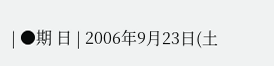| ●期 日 | 2006年9月23日(土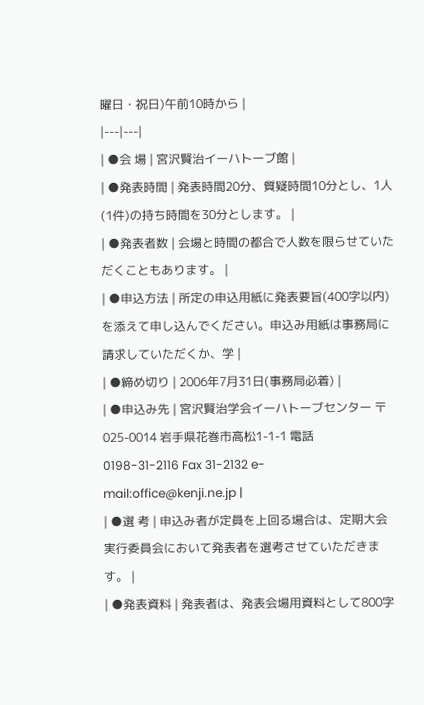曜日・祝日)午前10時から |
|---|---|
| ●会 場 | 宮沢賢治イーハトーブ館 |
| ●発表時間 | 発表時間20分、質疑時間10分とし、1人(1件)の持ち時間を30分とします。 |
| ●発表者数 | 会場と時間の都合で人数を限らせていただくこともあります。 |
| ●申込方法 | 所定の申込用紙に発表要旨(400字以内)を添えて申し込んでください。申込み用紙は事務局に請求していただくか、学 |
| ●締め切り | 2006年7月31日(事務局必着) |
| ●申込み先 | 宮沢賢治学会イーハトーブセンター 〒025-0014 岩手県花巻市高松1-1-1 電話 0198-31-2116 Fax 31-2132 e-mail:office@kenji.ne.jp |
| ●選 考 | 申込み者が定員を上回る場合は、定期大会実行委員会において発表者を選考させていただきます。 |
| ●発表資料 | 発表者は、発表会場用資料として800字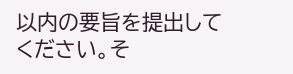以内の要旨を提出してください。そ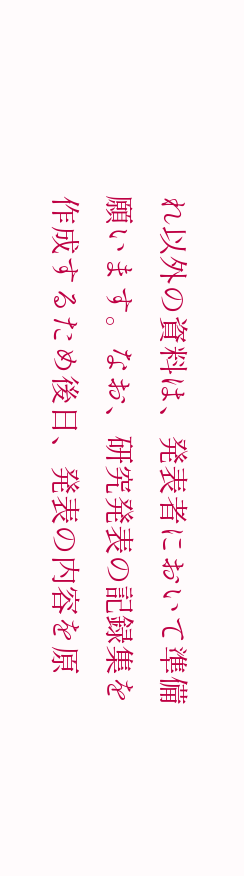れ以外の資料は、発表者において準備願います。なお、研究発表の記録集を作成するため後日、発表の内容を原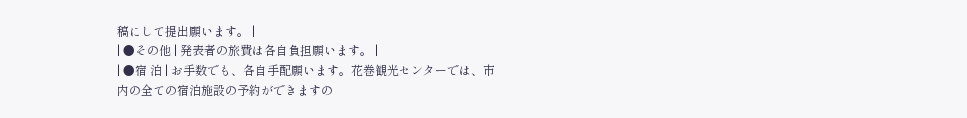稿にして提出願います。 |
| ●その他 | 発表者の旅費は各自負担願います。 |
| ●宿 泊 | お手数でも、各自手配願います。花巻観光センターでは、市内の全ての宿泊施設の予約ができますの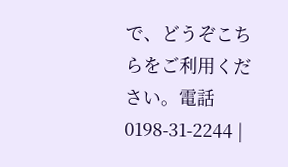で、どうぞこちらをご利用ください。電話0198-31-2244 |